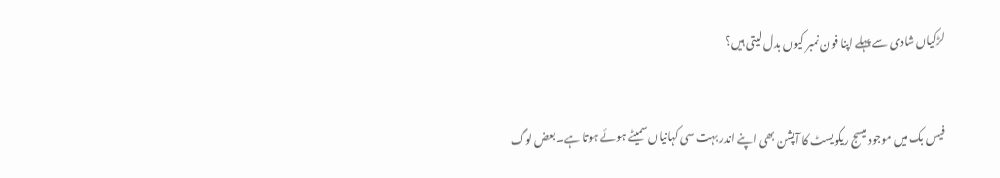لڑکیاں شادی سے پہلے اپنا فون نمبر کیوں بدل لیتی ہیں؟


فیس بک میں موجود میسج ریکویسٹ کا آپشن بھی اپنے اندر بہت سی کہانیاں سمیٹے ہوئے ہوتا ہے۔ بعض لوگ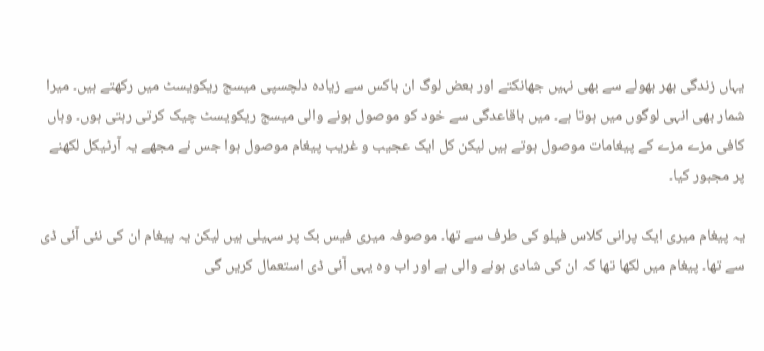یہاں زندگی بھر بھولے سے بھی نہیں جھانکتے اور بعض لوگ ان باکس سے زیادہ دلچسپی میسج ریکویسٹ میں رکھتے ہیں۔ میرا شمار بھی انہی لوگوں میں ہوتا ہے۔ میں باقاعدگی سے خود کو موصول ہونے والی میسج ریکویسٹ چیک کرتی رہتی ہوں۔ وہاں کافی مزے مزے کے پیغامات موصول ہوتے ہیں لیکن کل ایک عجیب و غریب پیغام موصول ہوا جس نے مجھے یہ آرٹیکل لکھنے پر مجبور کیا۔

یہ پیغام میری ایک پرانی کلاس فیلو کی طرف سے تھا۔ موصوفہ میری فیس بک پر سہیلی ہیں لیکن یہ پیغام ان کی نئی آئی ڈی سے تھا۔ پیغام میں لکھا تھا کہ ان کی شادی ہونے والی ہے اور اب وہ یہی آئی ڈی استعمال کریں گی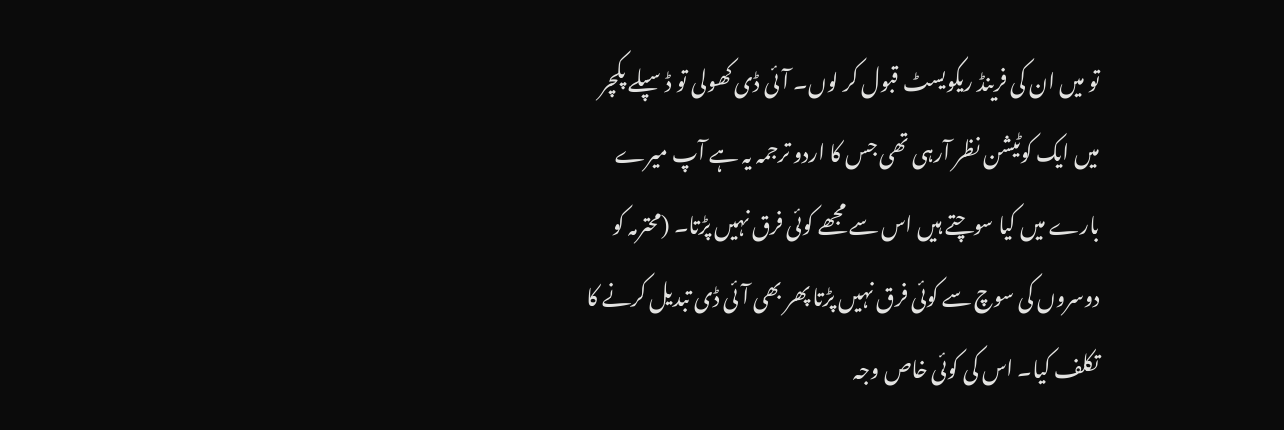تو میں ان کی فرینڈ ریکویسٹ قبول کر لوں۔ آئی ڈی کھولی تو ڈسپلے پکچر میں ایک کوٹیشن نظر آرہی تھی جس کا اردو ترجمہ یہ ہے آپ میرے بارے میں کیا سوچتے ہیں اس سے مجھے کوئی فرق نہیں پڑتا۔ (محترمہ کو دوسروں کی سوچ سے کوئی فرق نہیں پڑتا پھر بھی آئی ڈی تبدیل کرنے کا تکلف کیا۔ اس کی کوئی خاص وجہ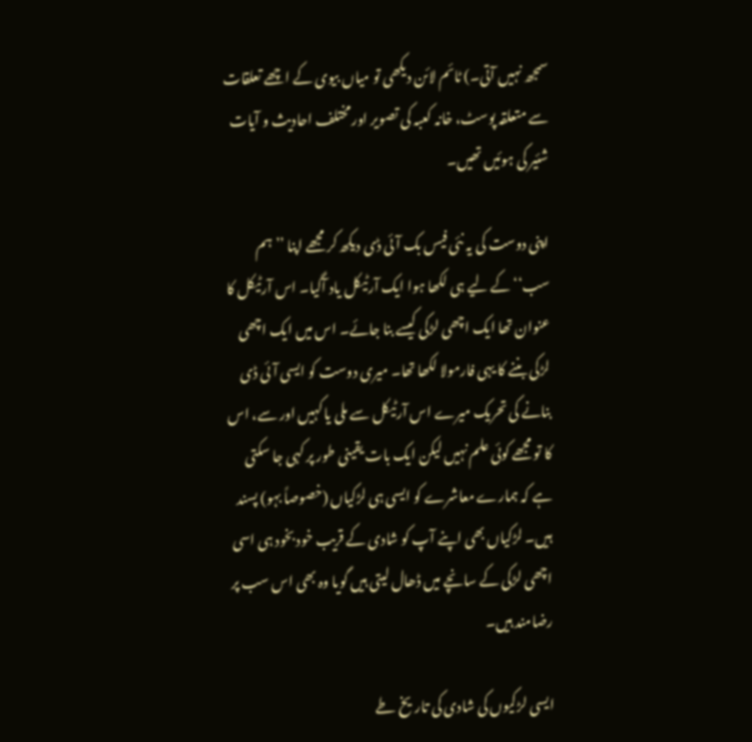سمجھ نہیں آتی۔) ٹائم لائن دیکھی تو میاں بیوی کے اچھے تعلقات سے متعلقہ پوسٹ، خانہ کعبہ کی تصویر اور مختلف احادیث و آیات شئیر کی ہوئیں تھیں۔

اپنی دوست کی یہ نئی فیس بک آئی ڈی دیکھ کر مجھے اپنا ’’ہم سب‘‘ کے لیے ہی لکھا ہوا ایک آرٹیکل یاد آگیا۔ اس آرٹیکل کا عنوان تھا ایک اچھی لڑکی کیسے بنا جائے۔ اس میں ایک اچھی لڑکی بننے کا یہی فارمولا لکھا تھا۔ میری دوست کو ایسی آئی ڈی بنانے کی تحریک میرے اس آرٹیکل سے ملی یا کہیں اور سے، اس کا تو مجھے کوئی علم نہیں لیکن ایک بات یقینی طور پر کہی جا سکتی ہے کہ ہمارے معاشرے کو ایسی ہی لڑکیاں (خصوصاً بہو) پسند ہیں۔ لڑکیاں بھی اپنے آپ کو شادی کے قریب خود بخود ہی اسی اچھی لڑکی کے سانچے میں ڈھال لیتی ہیں گویا وہ بھی اس سب پر رضامند ہیں۔

ایسی لڑکیوں کی شادی کی تاریخ طے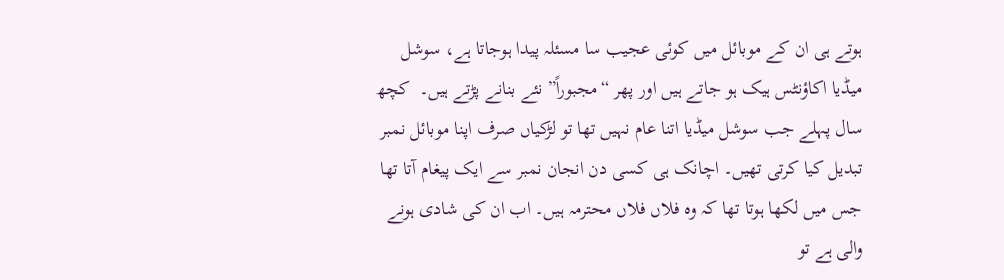ہوتے ہی ان کے موبائل میں کوئی عجیب سا مسئلہ پیدا ہوجاتا ہے، سوشل میڈیا اکاؤنٹس ہیک ہو جاتے ہیں اور پھر “مجبوراً” نئے بنانے پڑتے ہیں۔  کچھ سال پہلے جب سوشل میڈیا اتنا عام نہیں تھا تو لڑکیاں صرف اپنا موبائل نمبر تبدیل کیا کرتی تھیں۔ اچانک ہی کسی دن انجان نمبر سے ایک پیغام آتا تھا جس میں لکھا ہوتا تھا کہ وہ فلاں فلاں محترمہ ہیں۔ اب ان کی شادی ہونے والی ہے تو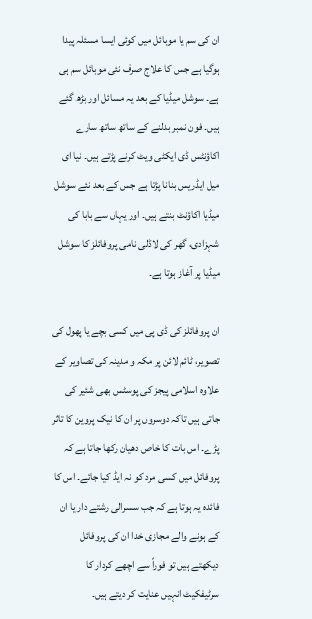ان کی سم یا موبائل میں کوئی ایسا مسئلہ پیدا ہوگیا ہے جس کا علاج صرف نئی موبائل سم ہی ہے۔ سوشل میڈیا کے بعد یہ مسائل اور بڑھ گئے ہیں۔ فون نمبر بدلنے کے ساتھ ساتھ سارے اکاؤنٹس ڈی ایکٹی ویٹ کرنے پڑتے ہیں۔ نیا ای میل ایڈریس بنانا پڑتا ہے جس کے بعد نئے سوشل میڈیا اکاؤنٹ بنتے ہیں۔ اور یہاں سے بابا کی شہزادی، گھر کی لاڈلی نامی پروفائلز کا سوشل میڈیا پر آغاز ہوتا ہے۔

ان پروفائلز کی ڈی پی میں کسی بچے یا پھول کی تصویر، ٹائم لائن پر مکہ و مدینہ کی تصاویر کے علاوہ اسلامی پیجز کی پوسٹس بھی شئیر کی جاتی ہیں تاکہ دوسروں پر ان کا نیک پروین کا تاثر پڑے۔ اس بات کا خاص دھیان رکھا جاتا ہے کہ پروفائل میں کسی مرد کو نہ ایڈ کیا جائے۔ اس کا فائدہ یہ ہوتا ہے کہ جب سسرالی رشتے دار یا ان کے ہونے والے مجازی خدا ان کی پروفائل دیکھتے ہیں تو فوراً سے اچھے کردار کا سرٹیفکیٹ انہیں عنایت کر دیتے ہیں۔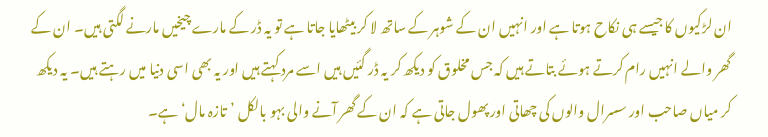ان لڑکیوں کا جیسے ہی نکاح ہوتا ہے اور انہیں ان کے شوہر کے ساتھ لا کر بیٹھایا جاتا ہے تو یہ ڈر کے مارے چیخیں مارنے لگتی ہیں۔ ان کے گھر والے انہیں رام کرتے ہوئے بتاتے ہیں کہ جس مخلوق کو دیکھ کر یہ ڈر گئیں ہیں اسے مرد کہتے ہیں اور یہ بھی اسی دنیا میں رہتے ہیں۔ یہ دیکھ کر میاں صاحب اور سسرال والوں کی چھاتی اور پھول جاتی ہے کہ ان کے گھر آنے والی بہو بالکل ’تازہ مال‘ ہے۔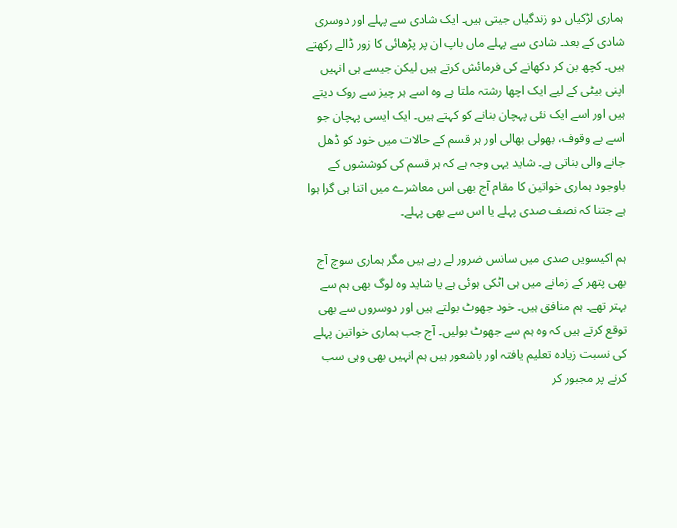ہماری لڑکیاں دو زندگیاں جیتی ہیں۔ ایک شادی سے پہلے اور دوسری شادی کے بعد۔ شادی سے پہلے ماں باپ ان پر پڑھائی کا زور ڈالے رکھتے ہیں۔ کچھ بن کر دکھانے کی فرمائش کرتے ہیں لیکن جیسے ہی انہیں اپنی بیٹی کے لیے ایک اچھا رشتہ ملتا ہے وہ اسے ہر چیز سے روک دیتے ہیں اور اسے ایک نئی پہچان بنانے کو کہتے ہیں۔ ایک ایسی پہچان جو اسے بے وقوف، بھولی بھالی اور ہر قسم کے حالات میں خود کو ڈھل جانے والی بناتی ہے۔ شاید یہی وجہ ہے کہ ہر قسم کی کوششوں کے باوجود ہماری خواتین کا مقام آج بھی اس معاشرے میں اتنا ہی گرا ہوا ہے جتنا کہ نصف صدی پہلے یا اس سے بھی پہلے۔

ہم اکیسویں صدی میں سانس ضرور لے رہے ہیں مگر ہماری سوچ آج بھی پتھر کے زمانے میں ہی اٹکی ہوئی ہے یا شاید وہ لوگ بھی ہم سے بہتر تھے۔ ہم منافق ہیں۔ خود جھوٹ بولتے ہیں اور دوسروں سے بھی توقع کرتے ہیں کہ وہ ہم سے جھوٹ بولیں۔ آج جب ہماری خواتین پہلے کی نسبت زیادہ تعلیم یافتہ اور باشعور ہیں ہم انہیں بھی وہی سب کرنے پر مجبور کر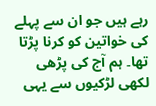رہے ہیں جو ان سے پہلے کی خواتین کو کرنا پڑتا تھا۔ ہم آج کی پڑھی لکھی لڑکیوں سے یہی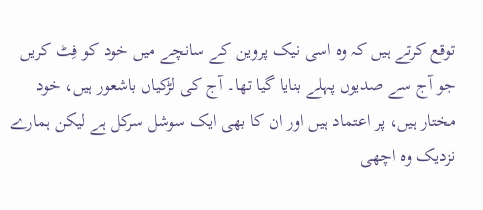توقع کرتے ہیں کہ وہ اسی نیک پروین کے سانچے میں خود کو فِٹ کریں جو آج سے صدیوں پہلے بنایا گیا تھا۔ آج کی لڑکیاں باشعور ہیں، خود مختار ہیں، پر اعتماد ہیں اور ان کا بھی ایک سوشل سرکل ہے لیکن ہمارے نزدیک وہ اچھی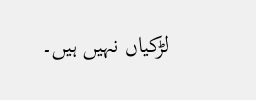لڑکیاں نہیں ہیں۔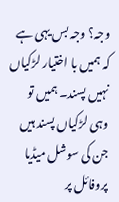وجہ؟ وجہ بس یہی ہے کہ ہمیں با اختیار لڑکیاں نہیں پسند۔ ہمیں تو وہی لڑکیاں پسند ہیں جن کی سوشل میڈیا پروفائل پر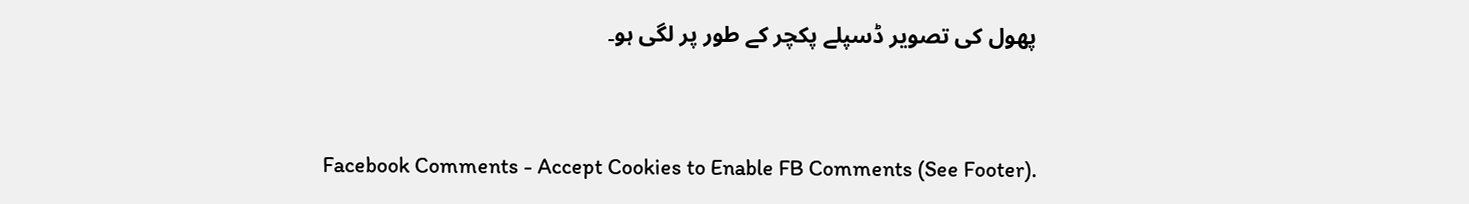پھول کی تصویر ڈسپلے پکچر کے طور پر لگی ہو۔


Facebook Comments - Accept Cookies to Enable FB Comments (See Footer).